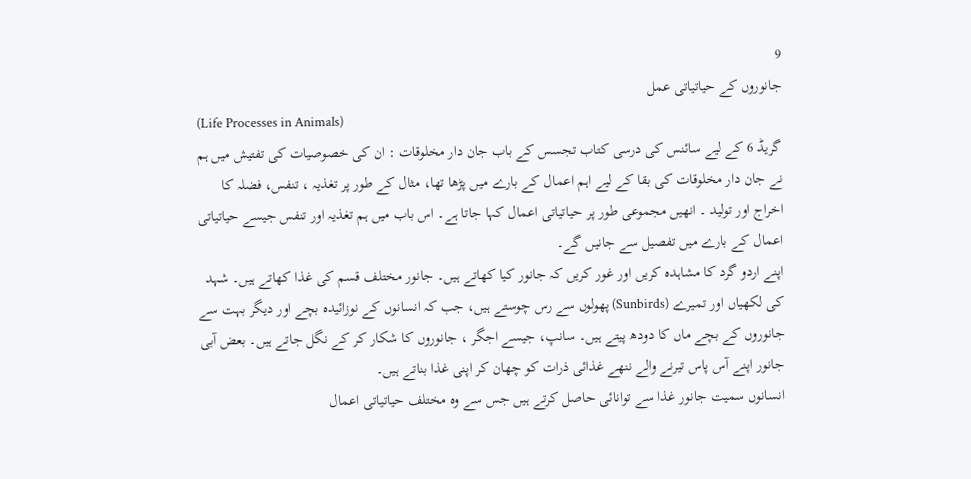9
جانوروں کے حیاتیاتی عمل
(Life Processes in Animals)
گریڈ 6 کے لیے سائنس کی درسی کتاب تجسس کے باب جان دار مخلوقات : ان کی خصوصیات کی تفتیش میں ہم نے جان دار مخلوقات کی بقا کے لیے اہم اعمال کے بارے میں پڑھا تھا، مثال کے طور پر تغذیہ ، تنفس، فضلہ کا اخراج اور تولید ۔ انھیں مجموعی طور پر حیاتیاتی اعمال کہا جاتا ہے۔ اس باب میں ہم تغذیہ اور تنفس جیسے حیاتیاتی اعمال کے بارے میں تفصیل سے جانیں گے۔
اپنے اردو گرد کا مشاہدہ کریں اور غور کریں کہ جانور کیا کھاتے ہیں۔ جانور مختلف قسم کی غذا کھاتے ہیں۔ شہد کی لکھیاں اور تمیرے (Sunbirds) پھولوں سے رس چوستے ہیں، جب کہ انسانوں کے نوزائیدہ بچے اور دیگر بہت سے جانوروں کے بچے ماں کا دودھ پیتے ہیں۔ سانپ، جیسے اجگر ، جانوروں کا شکار کر کے نگل جاتے ہیں۔ بعض آبی جانور اپنے آس پاس تیرنے والے ننھے غذائی ذرات کو چھان کر اپنی غذا بناتے ہیں۔
انسانوں سمیت جانور غذا سے توانائی حاصل کرتے ہیں جس سے وہ مختلف حیاتیاتی اعمال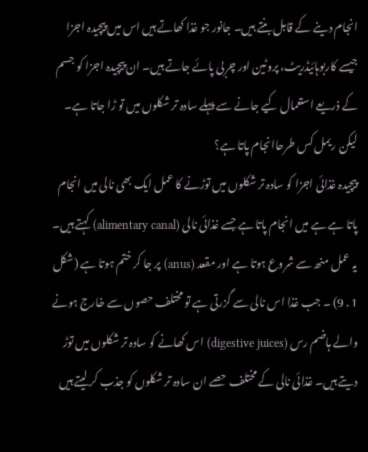انجام دینے کے قابل بنتے ہیں۔ جانور جو غذا کھاتے ہیں اس میں پیچیدہ اجزا جیسے کاربوہائیڈریٹ، پروٹین اور چربی پائے جاتے ہیں۔ ان پیچیدہ اجزا کو جسم کے ذریعے استعمال کیے جانے سے پہلے سادہ تر شکلوں میں تو ڑا جاتا ہے۔ لیکن ریمل کس طرحاانجام پاتا ہے؟
پیچیدہ غذائی اجزا کو سادہ تر شکلوں میں توڑنے کا عمل ایک بھی نالی میں انجام پاتا ہے ہے میں انجام پاتا ہے جسے غذائی نالی (alimentary canal) کہتے ہیں۔ یہ عمل منھ سے شروع ہوتا ہے اور مقعد (anus) پر جا کر ختم ہوتا ہے (شکل 1 . 9) ۔ جب غذا اس نالی سے گزرتی ہے تو مختلف حصوں سے خارج ہونے والے ہاضم رس (digestive juices) اس کھانے کو سادہ تر شکلوں میں توڑ دیتے ہیں۔ غذائی نالی کے مختلف حصے ان سادہ تر شکلوں کو جذب کر لیتے ہیں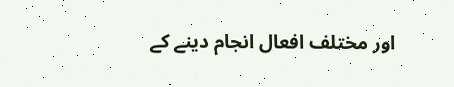اور مختلف افعال انجام دینے کے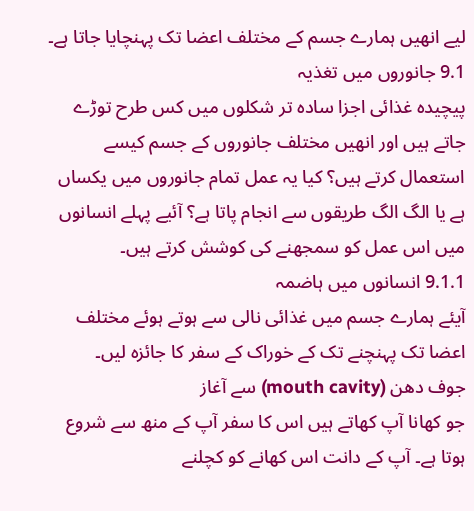لیے انھیں ہمارے جسم کے مختلف اعضا تک پہنچایا جاتا ہے۔
9.1 جانوروں میں تغذیہ
پیچیدہ غذائی اجزا سادہ تر شکلوں میں کس طرح توڑے جاتے ہیں اور انھیں مختلف جانوروں کے جسم کیسے استعمال کرتے ہیں؟ کیا یہ عمل تمام جانوروں میں یکساں ہے یا الگ الگ طریقوں سے انجام پاتا ہے؟ آئیے پہلے انسانوں میں اس عمل کو سمجھنے کی کوشش کرتے ہیں۔
9.1.1 انسانوں میں ہاضمہ
آیئے ہمارے جسم میں غذائی نالی سے ہوتے ہوئے مختلف اعضا تک پہنچنے تک کے خوراک کے سفر کا جائزہ لیں۔
جوف دهن (mouth cavity) سے آغاز
جو کھانا آپ کھاتے ہیں اس کا سفر آپ کے منھ سے شروع ہوتا ہے۔ آپ کے دانت اس کھانے کو کچلنے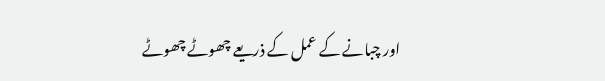اور چبانے کے عمل کے ذریعے چھوٹے چھوٹے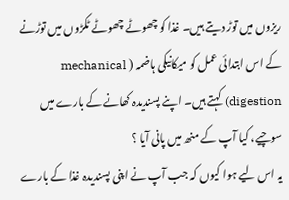ریزوں میں توڑ دیتے ہیں۔ غذا کو چھوٹے چھوٹے ٹکڑوں میں توڑنے کے اس ابتدائی عمل کو میکانیکی ہاضمہ ( mechanical digestion) کہتے ہیں۔ اپنے پسندیدہ کھانے کے بارے میں سوچیے، کیا آپ کے منھ میں پانی آیا ؟
یہ اس لیے ہوا کیوں کہ جب آپ نے اپنی پسندیدہ غذا کے بارے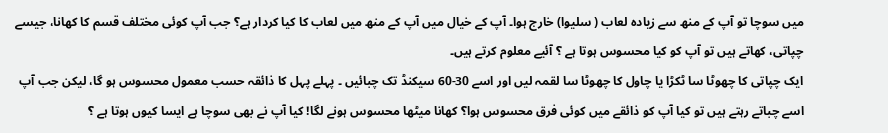میں سوچا تو آپ کے منھ سے زیادہ لعاب ( سلیوا) خارج ہوا۔ آپ کے خیال میں آپ کے منھ میں لعاب کا کیا کردار ہے؟ جب آپ کوئی مختلف قسم کا کھانا، جیسے چپاتی، کھاتے ہیں تو آپ کو کیا محسوس ہوتا ہے ؟ آئیے معلوم کرتے ہیں۔
ایک چپاتی کا چھوٹا سا ٹکڑا یا چاول کا چھوٹا سا لقمہ لیں اور اسے 30-60 سیکنڈ تک چبائیں ۔ پہلے پہل کا ذائقہ حسب معمول محسوس ہو گا، لیکن جب آپ اسے چباتے رہتے ہیں تو کیا آپ کو ذائقے میں کوئی فرق محسوس ہوا؟ کھانا میٹھا محسوس ہونے لگا! کیا آپ نے بھی سوچا ہے ایسا کیوں ہوتا ہے ؟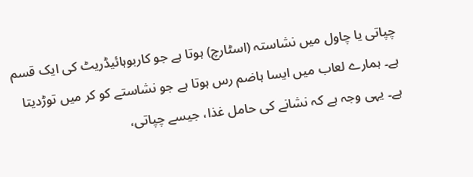چپاتی یا چاول میں نشاستہ (اسٹارچ) ہوتا ہے جو کاربوہائیڈریٹ کی ایک قسم ہے۔ ہمارے لعاب میں ایسا ہاضم رس ہوتا ہے جو نشاستے کو کر میں توڑدیتا ہے۔ یہی وجہ ہے کہ نشانے کی حامل غذا، جیسے چپاتی،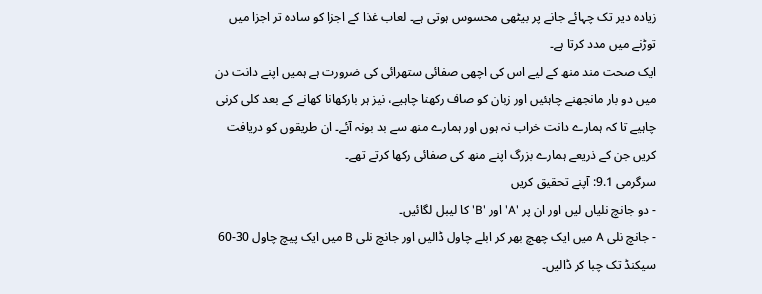زیادہ دیر تک چہائے جانے پر بیٹھی محسوس ہوتی ہے۔ لعاب غذا کے اجزا کو سادہ تر اجزا میں توڑنے میں مدد کرتا ہے۔
ایک صحت مند منھ کے لیے اس کی اچھی صفائی ستھرائی کی ضرورت ہے ہمیں اپنے دانت دن میں دو بار مانجھنے چاہئیں اور زبان کو صاف رکھنا چاہیے، نیز ہر بارکھانا کھانے کے بعد کلی کرنی چاہیے تا کہ ہمارے دانت خراب نہ ہوں اور ہمارے منھ سے بد بونہ آئے۔ ان طریقوں کو دریافت کریں جن کے ذریعے ہمارے بزرگ اپنے منھ کی صفائی رکھا کرتے تھے۔
سرگرمی 9.1: آپنے تحقیق کریں
- دو جانچ نلیاں لیں اور ان پر 'A' اور 'B' کا لیبل لگائیں۔
- جانچ نلی A میں ایک چھچ بھر کر ابلے چاول ڈالیں اور جانچ نلی B میں ایک پیچ چاول 30-60 سیکنڈ تک چبا کر ڈالیں۔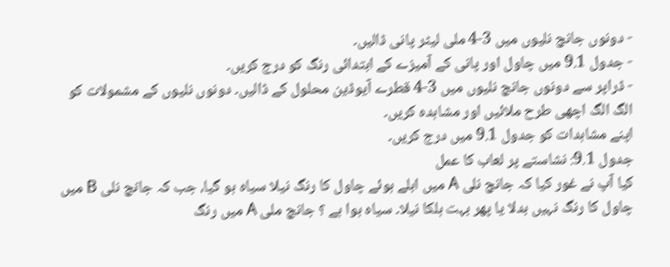- دونوں جانچ نلیوں میں 3-4 ملی لیٹر پانی ڈالیں۔
- جدول 9.1 میں چاول اور پانی کے آمیزے کے ابتدائی رنگ کو درج کریں۔
- ڈراپر سے دونوں جانچ نلیوں میں 3-4 قطرے آیوڈین محلول کے ڈالیں۔ دونوں نلیوں کے مشمولات کو الگ الگ اچھی طرح ملائیں اور مشاہدہ کریں۔
اپنے مشاہدات کو جدول 9.1 میں درج کریں۔
جدول 9.1: نشاستے پر لعاب کا عمل
کیا آپ نے غور کیا کہ جانچ نلی A میں ابلے ہوئے چاول کا رنگ نیلا سیاہ ہو گیا، جب کہ جانچ نلی B میں چاول کا رنگ نہیں بدلا یا پھر بہت ہلکا نیلا۔ سیاہ ہوا ہے ؟ جانچ ملی A میں رنگ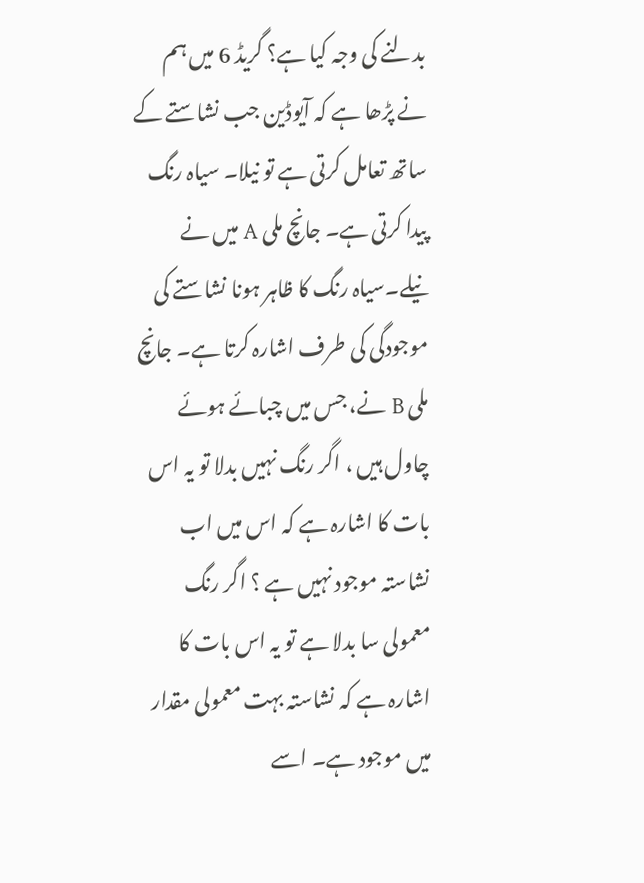بدلنے کی وجہ کیا ہے؟ گریڈ 6 میں ہم نے پڑھا ہے کہ آیوڈین جب نشاستے کے ساتھ تعامل کرتی ہے تو نیلا۔ سیاہ رنگ پیدا کرتی ہے۔ جانچ ملی A میں نے نیلے۔سیاہ رنگ کا ظاہر ہونا نشاستے کی موجودگی کی طرف اشارہ کرتا ہے۔ جانچ ملی B نے، جس میں چبائے ہوئے چاول ہیں ، اگر رنگ نہیں بدلا تو یہ اس بات کا اشارہ ہے کہ اس میں اب نشاستہ موجود نہیں ہے ؟ اگر رنگ معمولی سا بدلا ہے تو یہ اس بات کا اشارہ ہے کہ نشاستہ بہت معمولی مقدار میں موجود ہے۔ اسے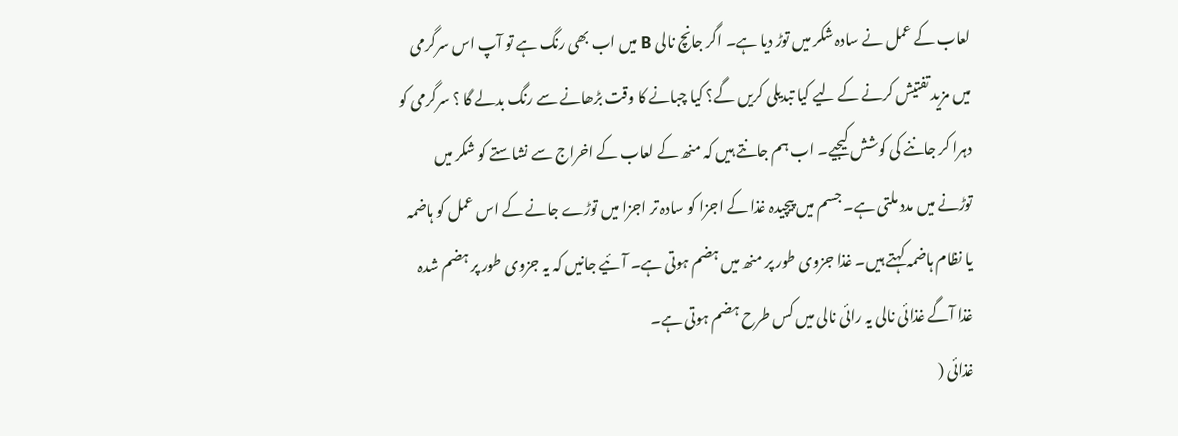لعاب کے عمل نے سادہ شکر میں توڑ دیا ہے۔ اگر جانچ نالی B میں اب بھی رنگ ہے تو آپ اس سرگرمی میں مزید تفتیش کرنے کے لیے کیا تبدیلی کریں گے؟ کیا چبانے کا وقت بڑھانے سے رنگ بدلے گا ؟ سرگرمی کو دہرا کر جاننے کی کوشش کیجیے۔ اب ہم جانتے ہیں کہ منھ کے لعاب کے اخراج سے نشاستے کو شکر میں توڑنے میں مدد ملتی ہے۔ جسم میں پیچیدہ غذا کے اجزا کو سادہ تر اجزا میں توڑے جانے کے اس عمل کو ہاضمہ یا نظام ہاضمہ کہتے ہیں۔ غذا جزوی طور پر منھ میں ہضم ہوتی ہے۔ آئیے جانیں کہ یہ جزوی طور پر ہضم شدہ غذا آگے غذائی نالی یہ رائی نالی میں کس طرح ہضم ہوتی ہے۔
غذائی (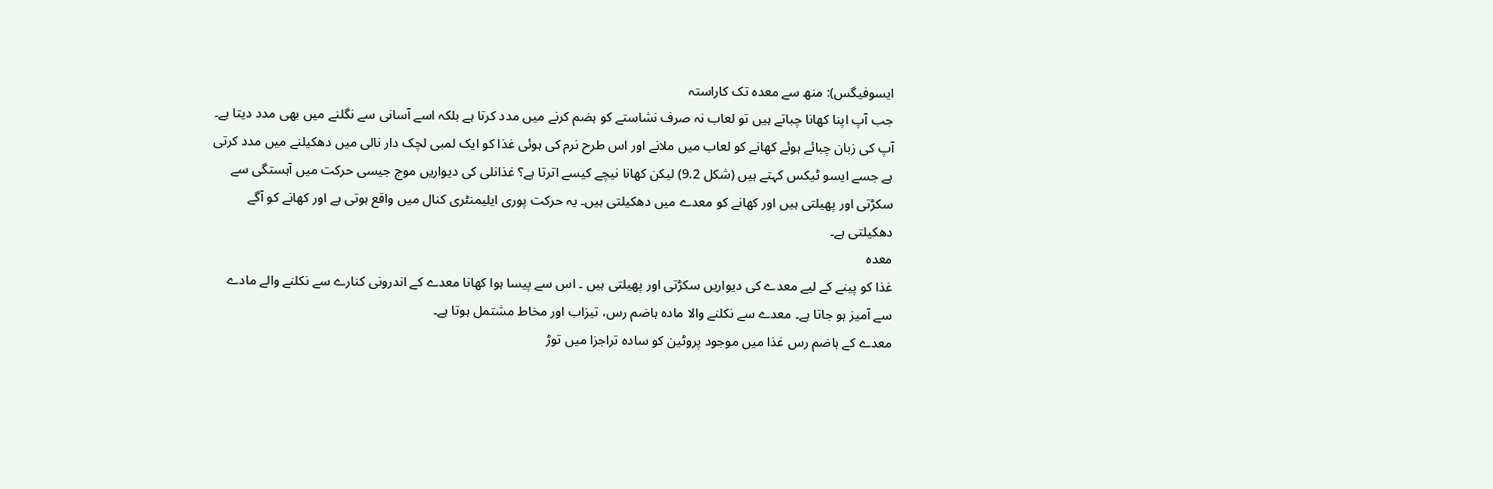ایسوفیگس): منھ سے معدہ تک کاراستہ
جب آپ اپنا کھانا چباتے ہیں تو لعاب نہ صرف نشاستے کو ہضم کرنے میں مدد کرتا ہے بلکہ اسے آسانی سے نگلنے میں بھی مدد دیتا ہے۔ آپ کی زبان چبائے ہوئے کھانے کو لعاب میں ملانے اور اس طرح نرم کی ہوئی غذا کو ایک لمبی لچک دار نالی میں دھکیلنے میں مدد کرتی ہے جسے ایسو ٹیکس کہتے ہیں (شکل 9.2) لیکن کھانا نیچے کیسے اترتا ہے؟ غذانلی کی دیواریں موج جیسی حرکت میں آہستگی سے سکڑتی اور پھیلتی ہیں اور کھانے کو معدے میں دھکیلتی ہیں۔ یہ حرکت پوری ایلیمنٹری کنال میں واقع ہوتی ہے اور کھانے کو آگے دھکیلتی ہے۔
معده
غذا کو پینے کے لیے معدے کی دیواریں سکڑتی اور پھیلتی ہیں ۔ اس سے پیسا ہوا کھانا معدے کے اندرونی کنارے سے نکلنے والے مادے سے آمیز ہو جاتا ہے۔ معدے سے نکلنے والا مادہ ہاضم رس، تیزاب اور مخاط مشتمل ہوتا ہے۔
معدے کے ہاضم رس غذا میں موجود پروٹین کو سادہ تراجزا میں توڑ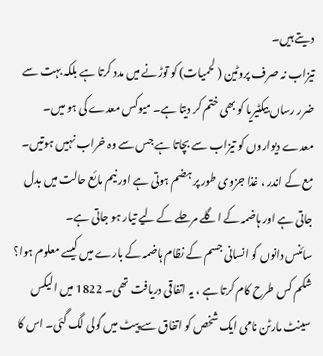دیتے ہیں۔
تیزاب نہ صرف پروٹین ( لحمیات) کو توڑنے میں مدد کرتا ہے بلکہ بہت سے ضرر رساں بیکٹیریا کو بھی ختم کر دیتا ہے۔ میوکس معدے کی ہو میں۔ معدے دیواروں کو تیزاب سے بچاتا ہے جس سے وہ خراب نہیں ہوتیں۔ مع کے اندر ، غذا جزوی طور پر ہضم ہوتی ہے اور نیم مائع حالت میں بدل جاتی ہے اور ہاضمہ کے اگلے مرحلے کے لیے تیار ہو جاتی ہے۔
سائنس دانوں کو انسانی جسم کے نظام ہاضمہ کے بارے میں کیسے معلوم ہوا؟ شکم کس طرح کام کرتا ہے ، یہ اتفاقی دریافت تھی۔ 1822 میں الیکس سینٹ مارٹن نامی ایک شخص کو اتفاق سے پیٹ میں گولی لگ گئی۔ اس کا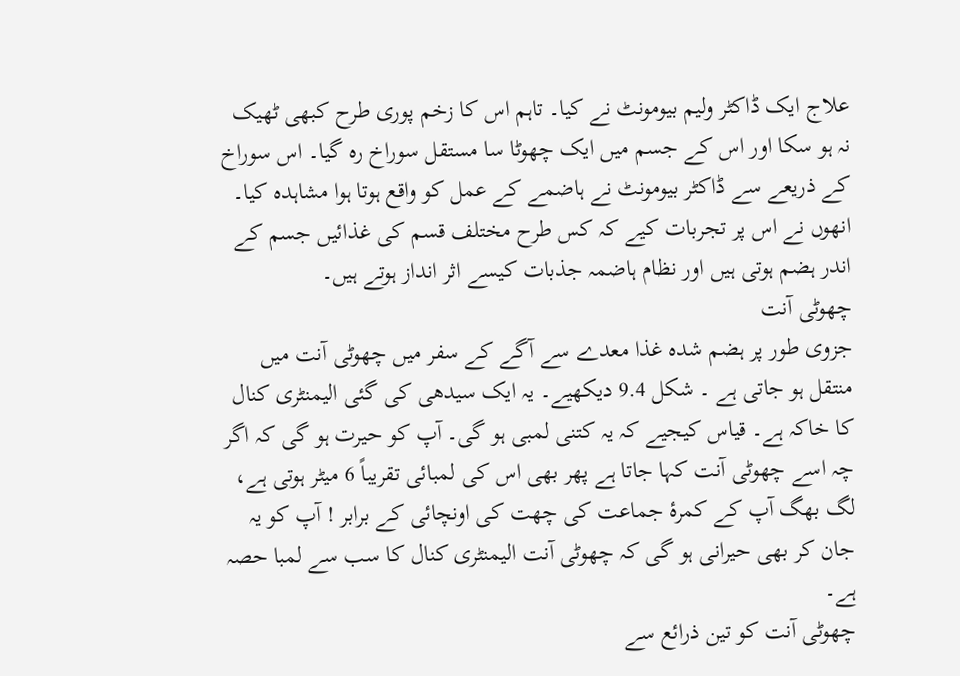علاج ایک ڈاکٹر ولیم بیومونٹ نے کیا۔ تاہم اس کا زخم پوری طرح کبھی ٹھیک نہ ہو سکا اور اس کے جسم میں ایک چھوٹا سا مستقل سوراخ رہ گیا۔ اس سوراخ کے ذریعے سے ڈاکٹر بیومونٹ نے ہاضمے کے عمل کو واقع ہوتا ہوا مشاہدہ کیا۔ انھوں نے اس پر تجربات کیے کہ کس طرح مختلف قسم کی غذائیں جسم کے اندر ہضم ہوتی ہیں اور نظام ہاضمہ جذبات کیسے اثر انداز ہوتے ہیں۔
چھوٹی آنت
جزوی طور پر ہضم شدہ غذا معدے سے آگے کے سفر میں چھوٹی آنت میں منتقل ہو جاتی ہے ۔ شکل 9.4 دیکھیے۔ یہ ایک سیدھی کی گئی الیمنٹری کنال کا خاکہ ہے۔ قیاس کیجیے کہ یہ کتنی لمبی ہو گی۔ آپ کو حیرت ہو گی کہ اگر چہ اسے چھوٹی آنت کہا جاتا ہے پھر بھی اس کی لمبائی تقریباً 6 میٹر ہوتی ہے، لگ بھگ آپ کے کمرۂ جماعت کی چھت کی اونچائی کے برابر ! آپ کو یہ جان کر بھی حیرانی ہو گی کہ چھوٹی آنت الیمنٹری کنال کا سب سے لمبا حصہ ہے۔
چھوٹی آنت کو تین ذرائع سے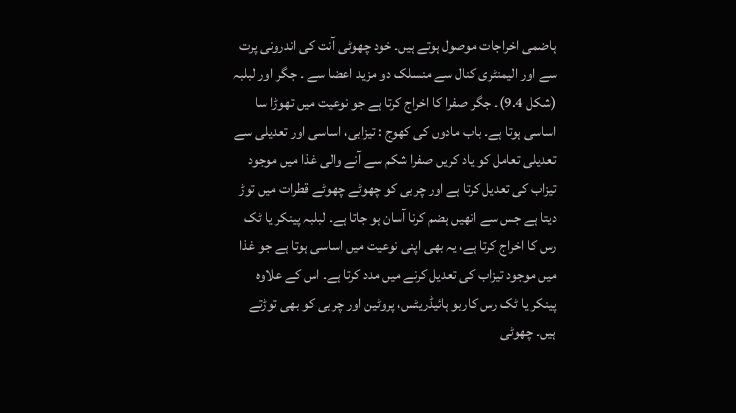ہاضمی اخراجات موصول ہوتے ہیں۔ خود چھوٹی آنت کی اندرونی پرت سے اور الیمنٹری کنال سے منسلک دو مزید اعضا سے ۔ جگر اور لبلبہ (شکل 9.4)۔ جگر صفرا کا اخراج کرتا ہے جو نوعیت میں تھوڑا سا اساسی ہوتا ہے۔ باب مادوں کی کھوج : تیزابی، اساسی اور تعدیلی سے تعدیلی تعامل کو یاد کریں صفرا شکم سے آنے والی غذا میں موجود تیزاب کی تعدیل کرتا ہے اور چربی کو چھوٹے چھوٹے قطرات میں توڑ دیتا ہے جس سے انھیں ہضم کرنا آسان ہو جاتا ہے۔ لبلبہ پینکر یا ٹک رس کا اخراج کرتا ہے، یہ بھی اپنی نوعیت میں اساسی ہوتا ہے جو غذا میں موجود تیزاب کی تعدیل کرنے میں مدد کرتا ہے۔ اس کے علاوہ پینکر یا ٹک رس کاربو ہائیڈریٹس، پروٹین اور چربی کو بھی توڑتے ہیں۔ چھوٹی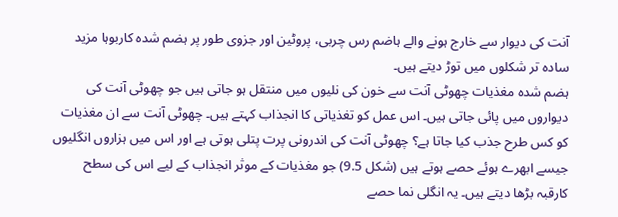آنت کی دیوار سے خارج ہونے والے ہاضم رس چربی، پروٹین اور جزوی طور پر ہضم شدہ کاربوہا مزید سادہ تر شکلوں میں توڑ دیتے ہیں۔
ہضم شدہ مغذیات چھوٹی آنت سے خون کی نلیوں میں منتقل ہو جاتی ہیں جو چھوٹی آنت کی دیواروں میں پائی جاتی ہیں۔ اس عمل کو تغذیاتی کا انجذاب کہتے ہیں۔ چھوٹی آنت سے ان مغذیات کو کس طرح جذب کیا جاتا ہے؟ چھوٹی آنت کی اندرونی پرت پتلی ہوتی ہے اور اس میں ہزاروں انگلیوں جیسے ابھرے ہوئے حصے ہوتے ہیں (شکل 9.5) جو مغذیات کے موثر انجذاب کے لیے اس کی سطح کارقبہ بڑھا دیتے ہیں۔ یہ انگلی نما حصے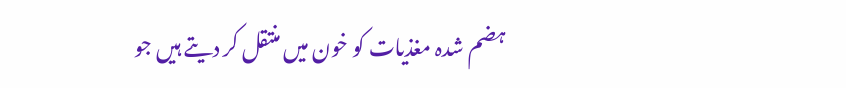ہضم شدہ مغذیات کو خون میں منتقل کر دیتے ہیں جو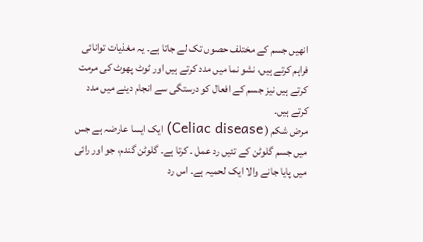انھیں جسم کے مختلف حصوں تک لے جاتا ہے۔ یہ مغذیات توانائی فراہم کرتے ہیں، نشو نما میں مدد کرتے ہیں اور ٹوٹ پھوٹ کی مرمت کرتے ہیں نیز جسم کے افعال کو درستگی سے انجام دینے میں مدد کرتے ہیں۔
مرض شکم ( Celiac disease) ایک ایسا عارضہ ہے جس میں جسم گلوٹن کے تئیں رد عمل ۔ کرتا ہے۔ گلوٹن گندم، جو اور رائی میں پایا جانے والا ایک لحمیہ ہے۔ اس رد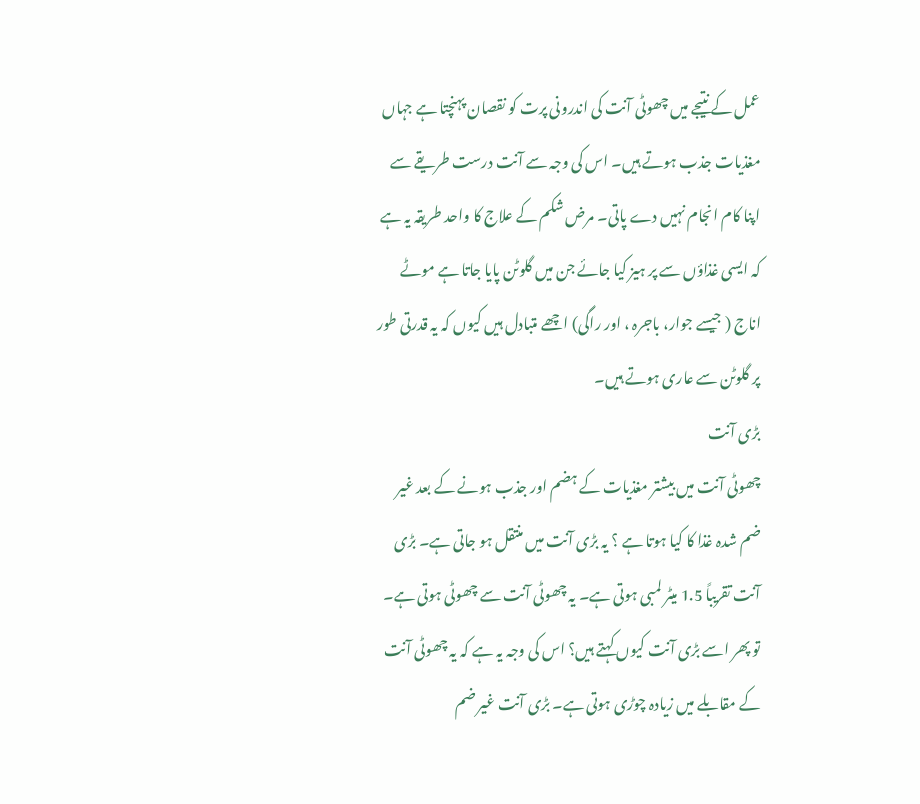عمل کے نتیجے میں چھوٹی آنت کی اندرونی پرت کو نقصان پہنچتا ہے جہاں مغذیات جذب ہوتے ہیں۔ اس کی وجہ سے آنت درست طریقے سے اپنا کام انجام نہیں دے پاتی۔ مرض شکم کے علاج کا واحد طریقہ یہ ہے کہ ایسی غذاؤں سے پر ہیز کیا جائے جن میں گلوٹن پایا جاتا ہے موٹے اناج ( جیسے جوار، باجرہ ، اور راگی) اچھے متبادل ہیں کیوں کہ یہ قدرتی طور پر گلوٹن سے عاری ہوتے ہیں۔
بڑی آنت
چھوٹی آنت میں بیشتر مغذیات کے ہضم اور جذب ہونے کے بعد غیر ضم شدہ غذا کا کیا ہوتا ہے ؟ یہ بڑی آنت میں منتقل ہو جاتی ہے۔ بڑی آنت تقریباً 1.5 میٹر لمبی ہوتی ہے۔ یہ چھوٹی آنت سے چھوٹی ہوتی ہے۔ تو پھر اسے بڑی آنت کیوں کہتے ہیں؟ اس کی وجہ یہ ہے کہ یہ چھوٹی آنت کے مقابلے میں زیادہ چوڑی ہوتی ہے۔ بڑی آنت غیر ضم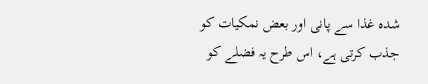شدہ غذا سے پانی اور بعض نمکیات کو جذب کرتی ہے، اس طرح یہ فضلے کو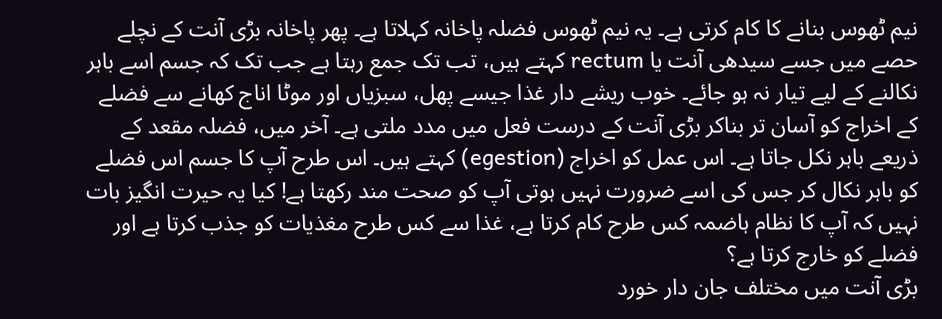نیم ٹھوس بنانے کا کام کرتی ہے۔ یہ نیم ٹھوس فضلہ پاخانہ کہلاتا ہے۔ پھر پاخانہ بڑی آنت کے نچلے حصے میں جسے سیدھی آنت یا rectum کہتے ہیں، تب تک جمع رہتا ہے جب تک کہ جسم اسے باہر نکالنے کے لیے تیار نہ ہو جائے۔ خوب ریشے دار غذا جیسے پھل، سبزیاں اور موٹا اناج کھانے سے فضلے کے اخراج کو آسان تر بناکر بڑی آنت کے درست فعل میں مدد ملتی ہے۔ آخر میں، فضلہ مقعد کے ذریعے باہر نکل جاتا ہے۔ اس عمل کو اخراج (egestion) کہتے ہیں۔ اس طرح آپ کا جسم اس فضلے کو باہر نکال کر جس کی اسے ضرورت نہیں ہوتی آپ کو صحت مند رکھتا ہے! کیا یہ حیرت انگیز بات نہیں کہ آپ کا نظام ہاضمہ کس طرح کام کرتا ہے، غذا سے کس طرح مغذیات کو جذب کرتا ہے اور فضلے کو خارج کرتا ہے؟
بڑی آنت میں مختلف جان دار خورد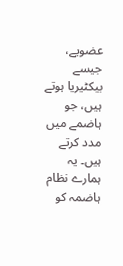عضویے، جیسے بیکٹیریا ہوتے ہیں، جو ہاضمے میں مدد کرتے ہیں۔ یہ ہمارے نظام ہاضمہ کو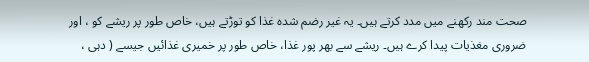صحت مند رکھنے میں مدد کرتے ہیں۔ یہ غیر رضم شدہ غذا کو توڑتے ہیں، خاص طور پر ریشے کو ، اور ضروری مغذیات پیدا کرے ہیں۔ ریشے سے بھر پور غذا، خاص طور پر خمیری غذائیں جیسے ( دہی ،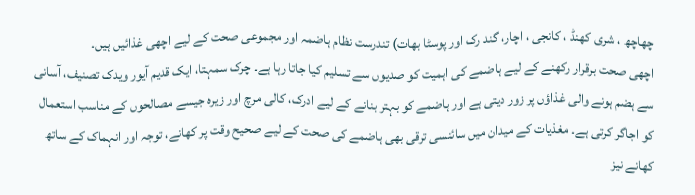چھاچھ ، شری کھنڈ ، کانجی ، اچار، گند رک اور پوسٹا بھات) تندرست نظام ہاضمہ اور مجموعی صحت کے لیے اچھی غذائیں ہیں۔
اچھی صحت برقرار رکھنے کے لیے ہاضمے کی اہمیت کو صدیوں سے تسلیم کیا جاتا رہا ہے۔ چرک سمہتا، ایک قدیم آیور ویدک تصنیف، آسانی سے ہضم ہونے والی غذاؤں پر زور دیتی ہے اور ہاضمے کو بہتر بنانے کے لیے ادرک، کالی مرچ اور زیرہ جیسے مصالحوں کے مناسب استعمال کو اجاگر کرتی ہے۔ مغذیات کے میدان میں سائنسی ترقی بھی ہاضمے کی صحت کے لیے صحیح وقت پر کھانے، توجہ اور انہماک کے ساتھ کھانے نیز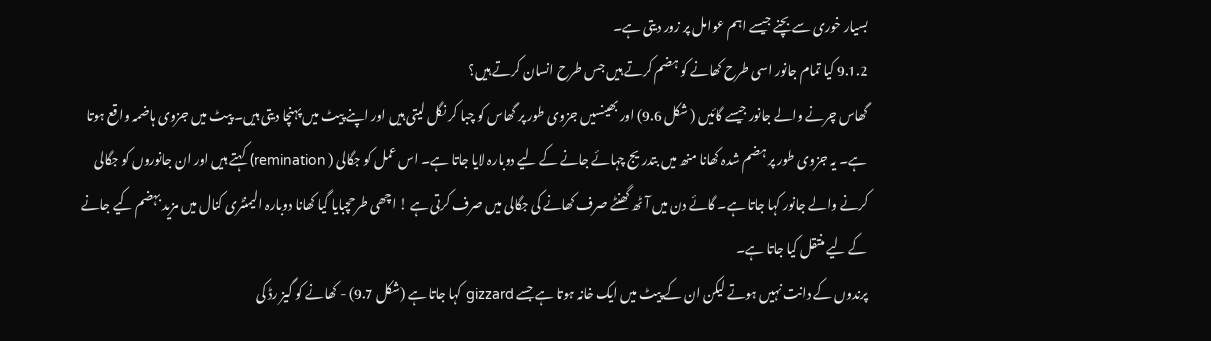بسیار خوری سے بچنے جیسے اہم عوامل پر زور دیتی ہے۔
9.1.2 کیا تمام جانور اسی طرح کھانے کو ہضم کرتے ہیں جس طرح انسان کرتے ہیں؟
گھاس چرنے والے جانور جیسے گائیں ( شکل 9.6) اور بھینسیں جزوی طور پر گھاس کو چبا کر نگل لیتی ہیں اور اپنے پیٹ میں پہنچا دیتی ہیں۔ پیٹ میں جزوی ہاضمہ واقع ہوتا ہے۔ یہ جزوی طور پر ہضم شدہ کھانا منھ میں بتدریج چہائے جانے کے لیے دوبارہ لایا جاتا ہے۔ اس عمل کو جگالی ( remination) کہتے ہیں اور ان جانوروں کو جگالی کرنے والے جانور کہا جاتا ہے۔ گائے دن میں آٹھ گھنٹے صرف کھانے کی جگالی میں صرف کرتی ہے ! اچھی طرحچبایا گیا کھانا دوبارہ الیمنٹری کنال میں مزید بہضم کیے جانے کے لیے منتقل کیا جاتا ہے۔
پرندوں کے دانت نہیں ہوتے لیکن ان کے پیٹ میں ایک خانہ ہوتا ہے جسے gizzard کہا جاتا ہے (شکل 9.7) - کھانے کو گیز رڈ کی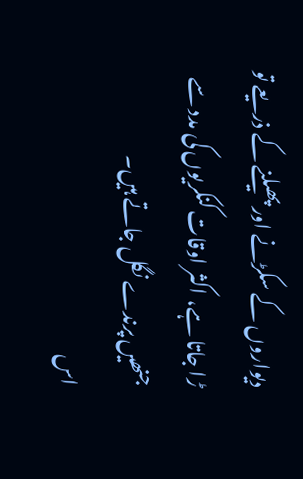دیواروں کے سکڑنے اور پھیلنے کے ذریعے تو ڑا جاتا ہے، اکثر اوقات کنکریوں کی مدد سے جنھیں پرندے نگل جاتے ہیں۔
اس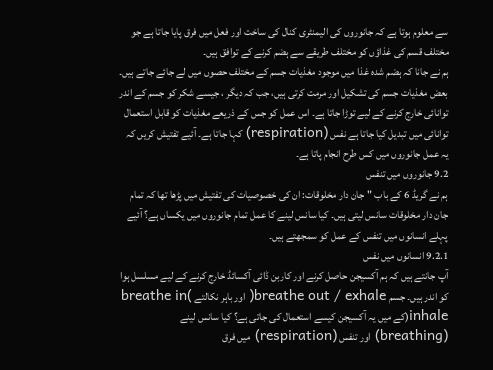سے معلوم ہوتا ہے کہ جانوروں کی الیمنٹری کنال کی ساخت اور فعل میں فرق پایا جاتا ہے جو مختلف قسم کی غذاؤں کو مختلف طریقے سے ہضم کرنے کے توافق ہیں۔
ہم نے جانا کہ ہضم شدہ غذا میں موجود مغذیات جسم کے مختلف حصوں میں لے جائے جاتے ہیں۔ بعض مغذیات جسم کی تشکیل اور مرمت کرتی ہیں، جب کہ دیگر ، جیسے شکر کو جسم کے اندر توانائی خارج کرنے کے لیے توڑا جاتا ہے۔ اس عمل کو جس کے ذریعے مغذیات کو قابل استعمال توانائی میں تبدیل کیا جاتا ہے نفس (respiration) کہا جاتا ہے۔ آئیے تفتیش کریں کہ یہ عمل جانوروں میں کس طرح انجام پاتا ہے۔
9.2 جانوروں میں تنفس
ہم نے گریڈ 6 کے باب "جان دار مخلوقات: ان کی خصوصیات کی تفتیش میں پڑھا تھا کہ تمام جان دار مخلوقات سانس لیتی ہیں۔ کیا سانس لینے کا عمل تمام جانوروں میں یکساں ہے؟ آئیے پہلے انسانوں میں تنفس کے عمل کو سمجھتے ہیں۔
9.2.1 انسانوں میں نفس
آپ جانتے ہیں کہ ہم آکسیجن حاصل کرنے اور کاربن ڈائی آکسائڈ خارج کرنے کے لیے مسلسل ہوا کو اندر ہیں۔ جسم breathe out / exhale( اور باہر نکالتے )breathe in inhale(کے میں یہ آکسیجن کیسے استعمال کی جاتی ہے؟ کیا سانس لینے (breathing) اور تنفس (respiration) میں فرق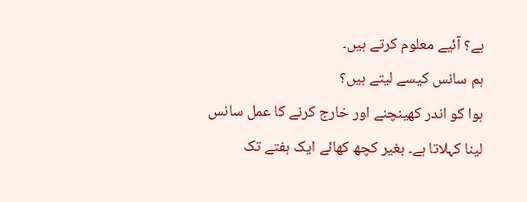ہے؟ آئیے معلوم کرتے ہیں۔
ہم سانس کیسے لیتے ہیں؟
ہوا کو اندر کھینچنے اور خارج کرنے کا عمل سانس لینا کہلاتا ہے۔ بغیر کچھ کھائے ایک ہفتے تک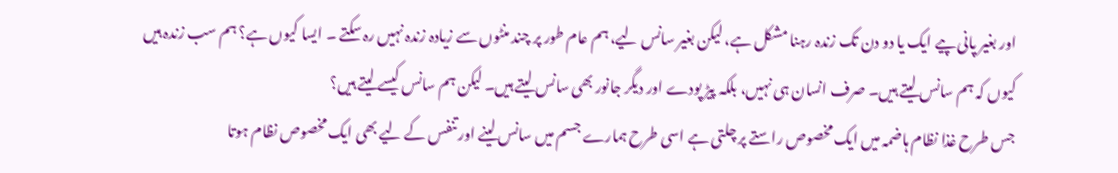اور بغیر پانی پیے ایک یا دو دن تک زندہ رہنا مشکل ہے، لیکن بغیر سانس لیے، ہم عام طور پر چند منٹوں سے زیادہ زندہ نہیں رہ سکتے ۔ ایسا کیوں ہے؟ ہم سب زندہ ہیں کیوں کہ ہم سانس لیتے ہیں۔ صرف انسان ہی نہیں، بلکہ پیڑ پودے اور دیگر جانور بھی سانس لیتے ہیں۔ لیکن ہم سانس کیسے لیتے ہیں؟
جس طرح غذا نظام ہاضمہ میں ایک مخصوص راستے پر چلتی ہے اسی طرح ہمارے جسم میں سانس لینے اور تنفس کے لیے بھی ایک مخصوص نظام ہوتا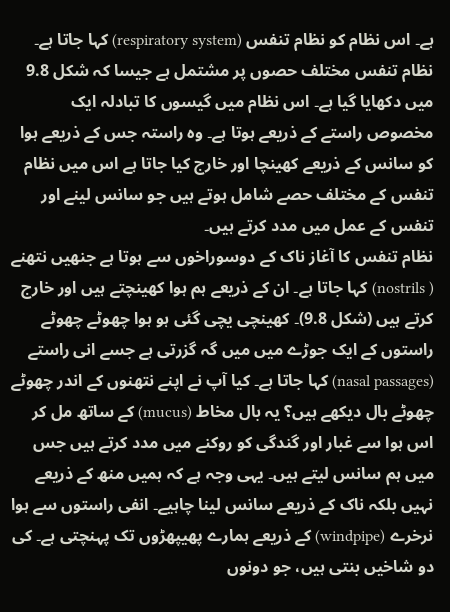ہے۔ اس نظام کو نظام تنفس (respiratory system) کہا جاتا ہے۔ نظام تنفس مختلف حصوں پر مشتمل ہے جیسا کہ شکل 9.8 میں دکھایا گیا ہے۔ اس نظام میں گیسوں کا تبادلہ ایک مخصوص راستے کے ذریعے ہوتا ہے۔ وہ راستہ جس کے ذریعے ہوا کو سانس کے ذریعے کھینچا اور خارج کیا جاتا ہے اس میں نظام تنفس کے مختلف حصے شامل ہوتے ہیں جو سانس لینے اور تنفس کے عمل میں مدد کرتے ہیں۔
نظام تنفس کا آغاز ناک کے دوسوراخوں سے ہوتا ہے جنھیں نتھنے ( nostrils) کہا جاتا ہے۔ ان کے ذریعے ہم ہوا کھینچتے ہیں اور خارج کرتے ہیں (شکل 9.8)۔ کھینچی یچی گئی ہو ہوا چھوٹے چھوٹے راستوں کے ایک جوڑے میں میں گہ گزرتی ہے جسے انی راستے (nasal passages) کہا جاتا ہے۔ کیا آپ نے اپنے نتھنوں کے اندر چھوٹے چھوٹے بال دیکھے ہیں؟ یہ بال مخاط (mucus) کے ساتھ مل کر اس ہوا سے غبار اور گندگی کو روکنے میں مدد کرتے ہیں جس میں ہم سانس لیتے ہیں۔ یہی وجہ ہے کہ ہمیں منھ کے ذریعے نہیں بلکہ ناک کے ذریعے سانس لینا چاہیے۔ انفی راستوں سے ہوا نرخرے (windpipe) کے ذریعے ہمارے پھیپھڑوں تک پہنچتی ہے۔ کی دو شاخیں بنتی ہیں، جو دونوں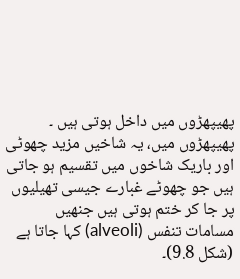پھیپھڑوں میں داخل ہوتی ہیں ۔ پھیپھڑوں میں، یہ شاخیں مزید چھوٹی اور باریک شاخوں میں تقسیم ہو جاتی ہیں جو چھوٹے غبارے جیسی تھیلیوں پر جا کر ختم ہوتی ہیں جنھیں مسامات تنفس (alveoli) کہا جاتا ہے (شکل 9.8)۔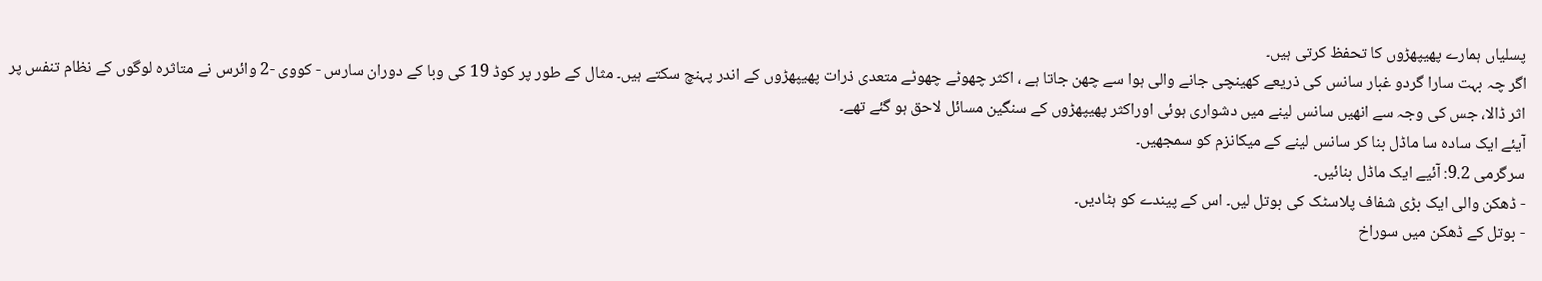پسلیاں ہمارے پھیپھڑوں کا تحفظ کرتی ہیں۔
اگر چہ بہت سارا گردو غبار سانس کی ذریعے کھینچی جانے والی ہوا سے چھن جاتا ہے ، اکثر چھوٹے چھوٹے متعدی ذرات پھیپھڑوں کے اندر پہنچ سکتے ہیں۔ مثال کے طور پر کوڈ 19 کی وبا کے دوران سارس - کووی -2 وائرس نے متاثرہ لوگوں کے نظام تنفس پر اثر ڈالا، جس کی وجہ سے انھیں سانس لینے میں دشواری ہوئی اوراکثر پھیپھڑوں کے سنگین مسائل لاحق ہو گئے تھے۔
آیئے ایک سادہ سا ماڈل بنا کر سانس لینے کے میکانزم کو سمجھیں۔
سرگرمی 9.2: آئیے ایک ماڈل بنائیں۔
- ڈھکن والی ایک بڑی شفاف پلاسٹک کی بوتل لیں۔ اس کے پیندے کو ہٹادیں۔
- بوتل کے ڈھکن میں سوراخ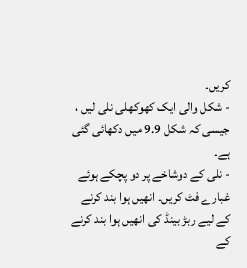کریں۔
- شکل والی ایک کھوکھلی نلی لیں ، جیسی کہ شکل 9.9 میں دکھائی گئی ہے۔
- نلی کے دوشاخے پر دو پچکے ہوئے غبارے فٹ کریں۔ انھیں ہوا بند کرنے کے لیے ربڑ بینڈ کی انھیں ہوا بند کرنے کے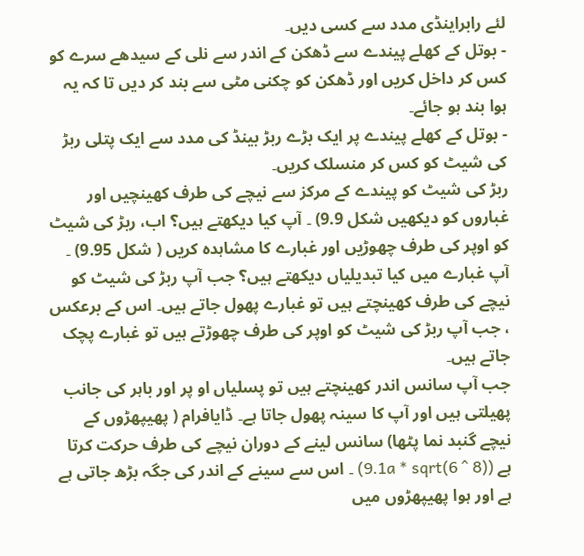لئے رابراینڈی مدد سے کسی دیں۔
- بوتل کے کھلے پیندے سے ڈھکن کے اندر سے نلی کے سیدھے سرے کو کس کر داخل کریں اور ڈھکن کو چکنی مٹی سے بند کر دیں تا کہ یہ ہوا بند ہو جائے۔
- بوتل کے کھلے پیندے پر ایک بڑے ربڑ بینڈ کی مدد سے ایک پتلی ربڑ کی شیٹ کو کس کر منسلک کریں۔
ربڑ کی شیٹ کو پیندے کے مرکز سے نیچے کی طرف کھینچیں اور غباروں کو دیکھیں شکل 9.9) ۔ آپ کیا دیکھتے ہیں؟ اب، ربڑ کی شیٹ کو اوپر کی طرف چھوڑیں اور غبارے کا مشاہدہ کریں ( شکل 9.95) ۔ آپ غبارے میں کیا تبدیلیاں دیکھتے ہیں؟ جب آپ ربڑ کی شیٹ کو نیچے کی طرف کھینچتے ہیں تو غبارے پھول جاتے ہیں۔ اس کے برعکس ، جب آپ ربڑ کی شیٹ کو اوپر کی طرف چھوڑتے ہیں تو غبارے پچک جاتے ہیں۔
جب آپ سانس اندر کھینچتے ہیں تو پسلیاں او پر اور باہر کی جانب پھیلتی ہیں اور آپ کا سینہ پھول جاتا ہے۔ ڈایافرام ( پھیپھڑوں کے نیچے گنبد نما پٹھا) سانس لینے کے دوران نیچے کی طرف حرکت کرتا ہے (9.1a * sqrt(6 ^ 8)) ۔ اس سے سینے کے اندر کی جگہ بڑھ جاتی ہے ہے اور ہوا پھیپھڑوں میں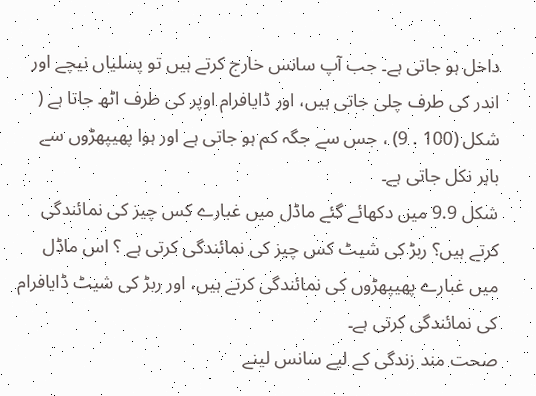داخل ہو جاتی ہے۔ جب آپ سانس خارج کرتے ہیں تو پسلیاں نیچے اور اندر کی طرف چلی جاتی ہیں، اور ڈایافرام اوپر کی طرف اٹھ جاتا ہے ( شکل (100 . 9) ، جس سے جگہ کم ہو جاتی ہے اور ہوا پھیپھڑوں سے باہر نکل جاتی ہے۔
شکل 9.9 میں دکھائے گئے ماڈل میں غبارے کس چیز کی نمائندگی کرتے ہیں؟ ربڑ کی شیٹ کس چیز کی نمائندگی کرتی ہے ؟ اس ماڈل میں غبارے پھیپھڑوں کی نمائندگی کرتے ہیں، اور ربڑ کی شیٹ ڈایافرام کی نمائندگی کرتی ہے۔
صحت مند زندگی کے لیے سانس لینے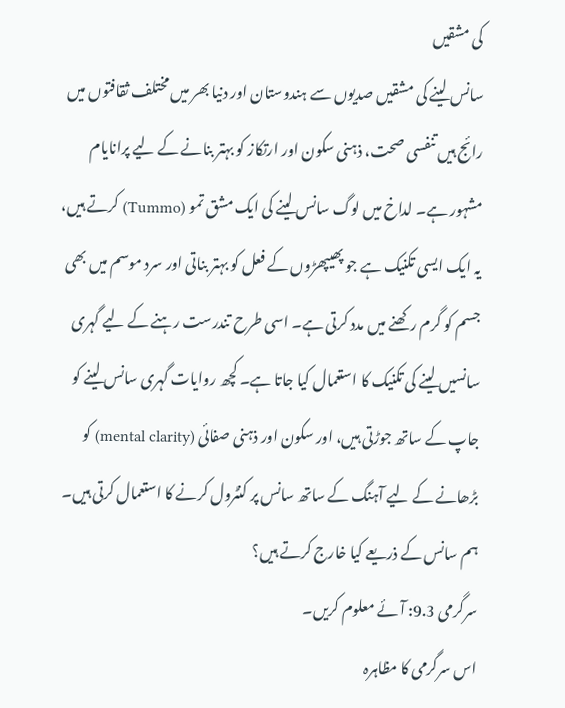کی مشقیں
سانس لینے کی مشقیں صدیوں سے ہندوستان اور دنیا بھر میں مختلف ثقافتوں میں رائج ہیں تنفسی صحت، ذہنی سکون اور ارتکاز کو بہتر بنانے کے لیے پرانایام مشہور ہے۔ لداخ میں لوگ سانس لینے کی ایک مشق تمو (Tummo) کرتے ہیں، یہ ایک ایسی تکنیک ہے جو پھیپھڑوں کے فعل کو بہتر بناتی اور سرد موسم میں بھی جسم کو گرم رکھنے میں مدد کرتی ہے۔ اسی طرح تندرست رہنے کے لیے گہری سانسیں لینے کی تکنیک کا استعمال کیا جاتا ہے۔ کچھ روایات گہری سانس لینے کو جاپ کے ساتھ جوڑتی ہیں، اور سکون اور ذہنی صفائی (mental clarity) کو بڑھانے کے لیے آہنگ کے ساتھ سانس پر کنٹرول کرنے کا استعمال کرتی ہیں۔
ہم سانس کے ذریعے کیا خارج کرتے ہیں؟
سرگرمی 9.3: آئے معلوم کریں۔
اس سرگرمی کا مظاہرہ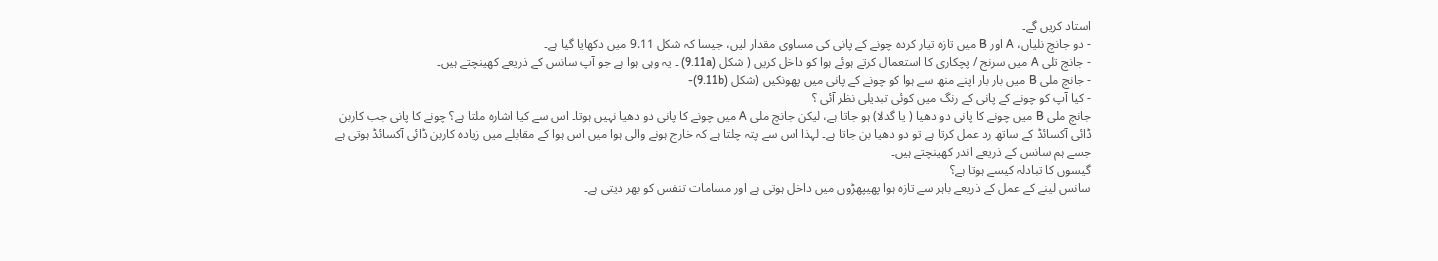استاد کریں گے۔
- دو جانچ نلیاں، A اور B میں تازہ تیار کردہ چونے کے پانی کی مساوی مقدار لیں، جیسا کہ شکل 9.11 میں دکھایا گیا ہے۔
- جانچ تلی A میں سرنج / پچکاری کا استعمال کرتے ہوئے ہوا کو داخل کریں ( شکل (9.11a) ۔ یہ وہی ہوا ہے جو آپ سانس کے ذریعے کھینچتے ہیں۔
- جانچ ملی B میں بار بار اپنے منھ سے ہوا کو چونے کے پانی میں پھونکیں (شکل (9.11b)-
- کیا آپ کو چونے کے پانی کے رنگ میں کوئی تبدیلی نظر آئی ؟
جانچ ملی B میں چونے کا پانی دو دھیا ( یا گدلا) ہو جاتا ہے، لیکن جانچ ملی A میں چونے کا پانی دو دھیا نہیں ہوتا۔ اس سے کیا اشارہ ملتا ہے؟ چونے کا پانی جب کاربن ڈائی آکسائڈ کے ساتھ رد عمل کرتا ہے تو دو دھیا بن جاتا ہے۔ لہذا اس سے پتہ چلتا ہے کہ خارج ہونے والی ہوا میں اس ہوا کے مقابلے میں زیادہ کاربن ڈائی آکسائڈ ہوتی ہے جسے ہم سانس کے ذریعے اندر کھینچتے ہیں۔
گیسوں کا تبادلہ کیسے ہوتا ہے؟
سانس لینے کے عمل کے ذریعے باہر سے تازہ ہوا پھیپھڑوں میں داخل ہوتی ہے اور مسامات تنفس کو بھر دیتی ہے۔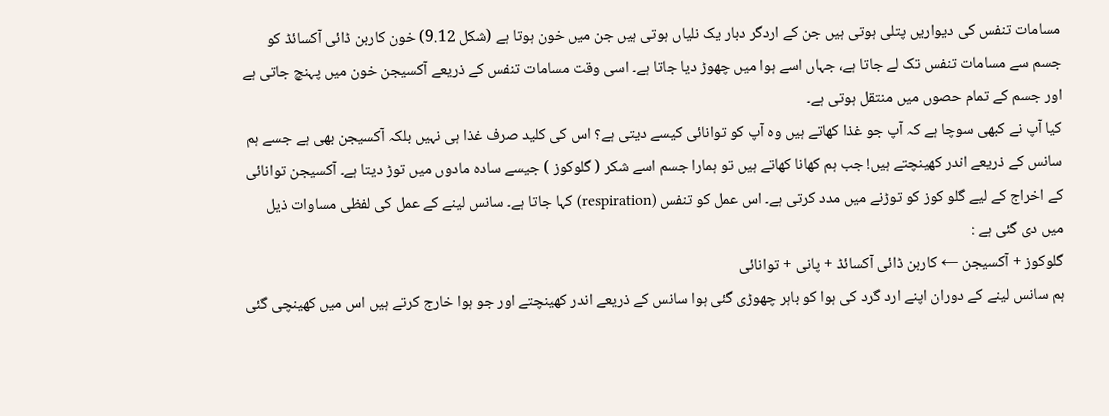مسامات تنفس کی دیواریں پتلی ہوتی ہیں جن کے اردگر دبار یک نلیاں ہوتی ہیں جن میں خون ہوتا ہے (شکل 9.12) خون کاربن ڈائی آکسائڈ کو جسم سے مسامات تنفس تک لے جاتا ہے، جہاں اسے ہوا میں چھوڑ دیا جاتا ہے۔ اسی وقت مسامات تنفس کے ذریعے آکسیجن خون میں پہنچ جاتی ہے اور جسم کے تمام حصوں میں منتقل ہوتی ہے۔
کیا آپ نے کبھی سوچا ہے کہ آپ جو غذا کھاتے ہیں وہ آپ کو توانائی کیسے دیتی ہے؟ اس کی کلید صرف غذا ہی نہیں بلکہ آکسیجن بھی ہے جسے ہم سانس کے ذریعے اندر کھینچتے ہیں! جب ہم کھانا کھاتے ہیں تو ہمارا جسم اسے شکر ( گلوکوز ) جیسے سادہ مادوں میں توڑ دیتا ہے۔ آکسیجن توانائی کے اخراج کے لیے گلو کوز کو توڑنے میں مدد کرتی ہے۔ اس عمل کو تنفس (respiration) کہا جاتا ہے۔ سانس لینے کے عمل کی لفظی مساوات ذیل میں دی گئی ہے :
گلوکوز + آکسیجن ← کاربن ڈائی آکسائڈ + پانی + توانائی
ہم سانس لینے کے دوران اپنے ارد گرد کی ہوا کو باہر چھوڑی گئی ہوا سانس کے ذریعے اندر کھینچتے اور جو ہوا خارج کرتے ہیں اس میں کھینچی گئی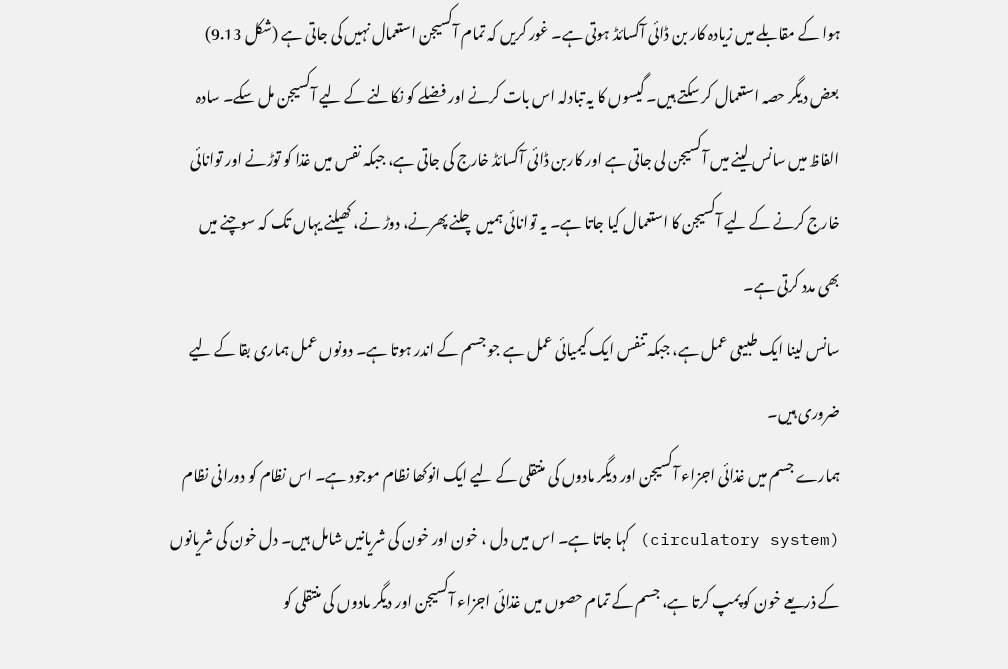ہوا کے مقابلے میں زیادہ کار بن ڈائی آکسائڈ ہوتی ہے۔ غور کریں کہ تمام آکسیجن استعمال نہیں کی جاتی ہے (شکل 9.13) بعض دیگر حصہ استعمال کر سکتے ہیں۔ گیسوں کا یہ تبادلہ اس بات کرنے اور فضلے کو نکالنے کے لیے آکسیجن مل سکے۔ سادہ الفاظ میں سانس لینے میں آکسیجن لی جاتی ہے اور کاربن ڈائی آکسائڈ خارج کی جاتی ہے، جبکہ نفس میں غذا کو توڑنے اور توانائی خارج کرنے کے لیے آکسیجن کا استعمال کیا جاتا ہے۔ یہ توانائی ہمیں چلنے پھرنے، دوڑ نے، کھیلنے یہاں تک کہ سوچنے میں بھی مدد کرتی ہے۔
سانس لینا ایک طبیعی عمل ہے، جبکہ تنفس ایک کیمیائی عمل ہے جو جسم کے اندر ہوتا ہے۔ دونوں عمل ہماری بقا کے لیے ضروری ہیں۔
ہمارے جسم میں غذائی اجزاء آکسیجن اور دیگر مادوں کی منتقلی کے لیے ایک انوکھا نظام موجود ہے۔ اس نظام کو دورانی نظام (circulatory system) کہا جاتا ہے۔ اس میں دل ، خون اور خون کی شریانیں شامل ہیں۔ دل خون کی شریانوں کے ذریعے خون کو پمپ کرتا ہے، جسم کے تمام حصوں میں غذائی اجزاء آکسیجن اور دیگر مادوں کی منتقلی کو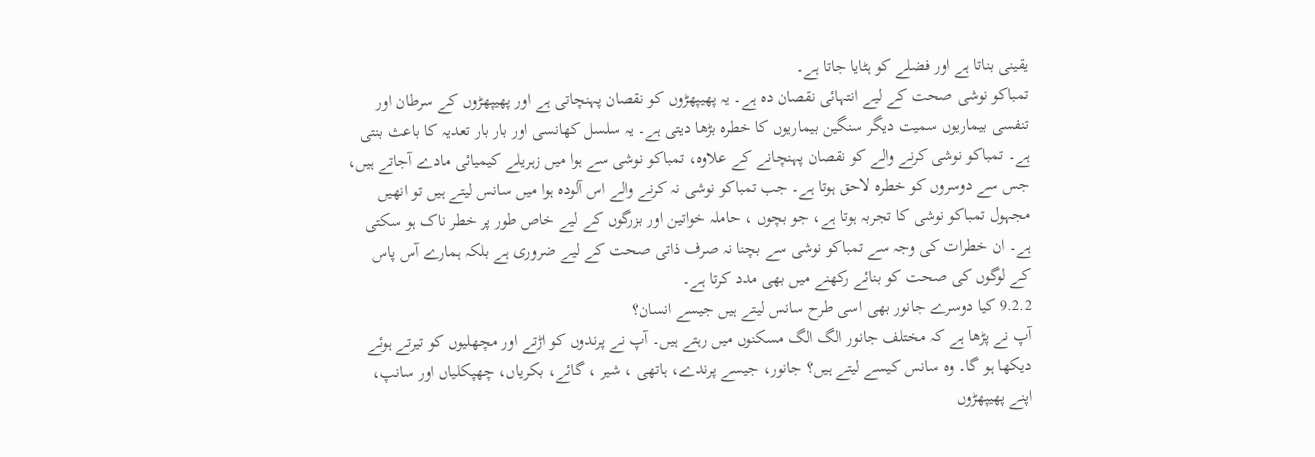یقینی بناتا ہے اور فضلے کو ہٹایا جاتا ہے۔
تمباکو نوشی صحت کے لیے انتہائی نقصان دہ ہے۔ یہ پھیپھڑوں کو نقصان پہنچاتی ہے اور پھیپھڑوں کے سرطان اور تنفسی بیماریوں سمیت دیگر سنگین بیماریوں کا خطرہ بڑھا دیتی ہے۔ یہ سلسل کھانسی اور بار بار تعدیہ کا باعث بنتی ہے۔ تمباکو نوشی کرنے والے کو نقصان پہنچانے کے علاوہ، تمباکو نوشی سے ہوا میں زہریلے کیمیائی مادے آجاتے ہیں، جس سے دوسروں کو خطرہ لاحق ہوتا ہے۔ جب تمباکو نوشی نہ کرنے والے اس آلودہ ہوا میں سانس لیتے ہیں تو انھیں مجہول تمباکو نوشی کا تجربہ ہوتا ہے، جو بچوں ، حاملہ خواتین اور بزرگوں کے لیے خاص طور پر خطر ناک ہو سکتی ہے۔ ان خطرات کی وجہ سے تمباکو نوشی سے بچنا نہ صرف ذاتی صحت کے لیے ضروری ہے بلکہ ہمارے آس پاس کے لوگوں کی صحت کو بنائے رکھنے میں بھی مدد کرتا ہے۔
9.2.2 کیا دوسرے جانور بھی اسی طرح سانس لیتے ہیں جیسے انسان؟
آپ نے پڑھا ہے کہ مختلف جانور الگ الگ مسکنوں میں رہتے ہیں۔ آپ نے پرندوں کو اڑتے اور مچھلیوں کو تیرتے ہوئے دیکھا ہو گا۔ وہ سانس کیسے لیتے ہیں؟ جانور، جیسے پرندے، ہاتھی ، شیر ، گائے، بکریاں، چھپکلیاں اور سانپ، اپنے پھیپھڑوں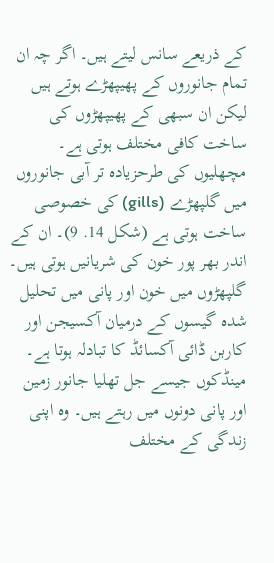کے ذریعے سانس لیتے ہیں۔ اگر چہ ان تمام جانوروں کے پھیپھڑے ہوتے ہیں لیکن ان سبھی کے پھیپھڑوں کی ساخت کافی مختلف ہوتی ہے۔ مچھلیوں کی طرحزیادہ تر آبی جانوروں میں گلپھڑے (gills) کی خصوصی ساخت ہوتی ہے (شکل 14. 9)۔ ان کے اندر بھر پور خون کی شریانیں ہوتی ہیں۔ گلپھڑوں میں خون اور پانی میں تحلیل شدہ گیسوں کے درمیان آکسیجن اور کاربن ڈائی آکسائڈ کا تبادلہ ہوتا ہے۔ مینڈکوں جیسے جل تھلیا جانور زمین اور پانی دونوں میں رہتے ہیں۔ وہ اپنی زندگی کے مختلف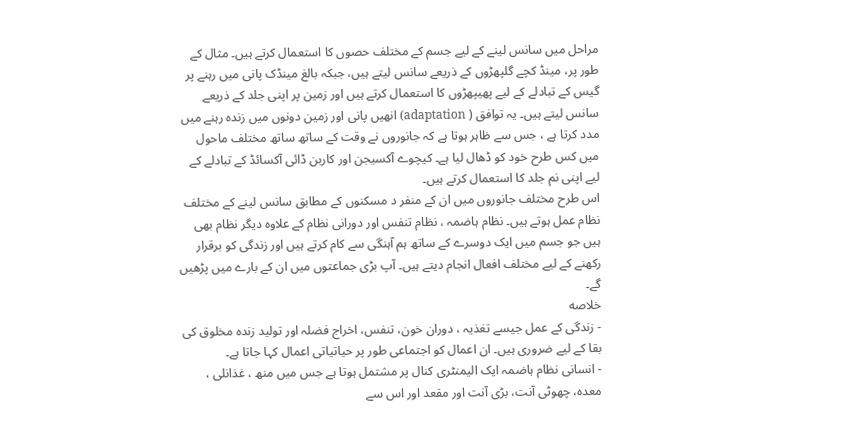مراحل میں سانس لینے کے لیے جسم کے مختلف حصوں کا استعمال کرتے ہیں۔ مثال کے طور پر، مینڈ کچے گلپھڑوں کے ذریعے سانس لیتے ہیں، جبکہ بالغ مینڈک پانی میں رہنے پر گیس کے تبادلے کے لیے پھیپھڑوں کا استعمال کرتے ہیں اور زمین پر اپنی جلد کے ذریعے سانس لیتے ہیں۔ یہ توافق ( adaptation) انھیں پانی اور زمین دونوں میں زندہ رہنے میں مدد کرتا ہے ، جس سے ظاہر ہوتا ہے کہ جانوروں نے وقت کے ساتھ ساتھ مختلف ماحول میں کس طرح خود کو ڈھال لیا ہے۔ کیچوے آکسیجن اور کاربن ڈائی آکسائڈ کے تبادلے کے لیے اپنی نم جلد کا استعمال کرتے ہیں۔
اس طرح مختلف جانوروں میں ان کے منفر د مسکنوں کے مطابق سانس لینے کے مختلف نظام عمل ہوتے ہیں۔ نظام ہاضمہ ، نظام تنفس اور دورانی نظام کے علاوہ دیگر نظام بھی ہیں جو جسم میں ایک دوسرے کے ساتھ ہم آہنگی سے کام کرتے ہیں اور زندگی کو برقرار رکھنے کے لیے مختلف افعال انجام دیتے ہیں۔ آپ بڑی جماعتوں میں ان کے بارے میں پڑھیں گے۔
خلاصه
- زندگی کے عمل جیسے تغذیہ ، دوران خون، تنفس، اخراج فضلہ اور تولید زندہ مخلوق کی بقا کے لیے ضروری ہیں۔ ان اعمال کو اجتماعی طور پر حیاتیاتی اعمال کہا جاتا ہے۔
- انسانی نظام ہاضمہ ایک الیمنٹری کنال پر مشتمل ہوتا ہے جس میں منھ ، غذانلی ، معدہ، چھوٹی آنت، بڑی آنت اور مقعد اور اس سے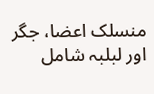منسلک اعضا، جگر اور لبلبہ شامل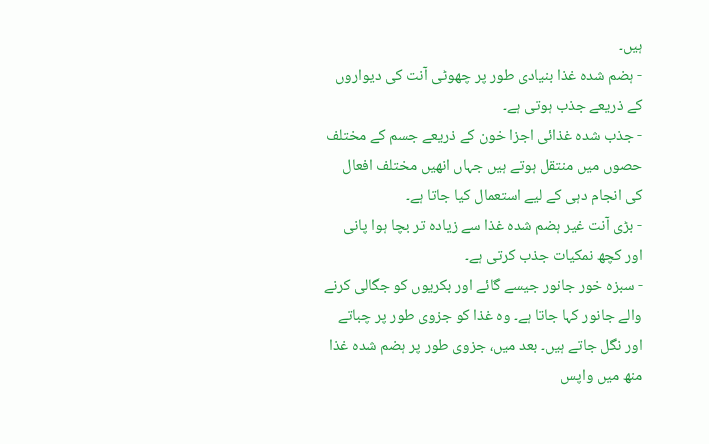ہیں۔
- ہضم شدہ غذا بنیادی طور پر چھوٹی آنت کی دیواروں کے ذریعے جذب ہوتی ہے۔
- جذب شدہ غذائی اجزا خون کے ذریعے جسم کے مختلف حصوں میں منتقل ہوتے ہیں جہاں انھیں مختلف افعال کی انجام دہی کے لیے استعمال کیا جاتا ہے۔
- بڑی آنت غیر ہضم شدہ غذا سے زیادہ تر بچا ہوا پانی اور کچھ نمکیات جذب کرتی ہے۔
- سبزہ خور جانور جیسے گائے اور بکریوں کو جگالی کرنے والے جانور کہا جاتا ہے۔ وہ غذا کو جزوی طور پر چباتے اور نگل جاتے ہیں۔ بعد میں، جزوی طور پر ہضم شدہ غذا منھ میں واپس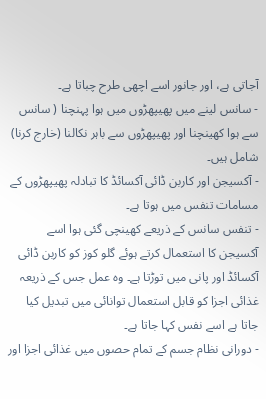آجاتی ہے، اور جانور اسے اچھی طرح چباتا ہے۔
- سانس لینے میں پھیپھڑوں میں ہوا پہنچنا ( سانس سے ہوا کھینچنا اور پھیپھڑوں سے باہر نکالنا (خارج کرنا) شامل ہیں۔
- آکسیجن اور کاربن ڈائی آکسائڈ کا تبادلہ پھیپھڑوں کے مسامات تنفس میں ہوتا ہے۔
- تنفس سانس کے ذریعے کھینچی گئی ہوا اسے آکسیجن کا استعمال کرتے ہوئے گلو کوز کو کاربن ڈائی آکسائڈ اور پانی میں توڑتا ہے۔ وہ عمل جس کے ذریعہ غذائی اجزا کو قابل استعمال توانائی میں تبدیل کیا جاتا ہے اسے نفس کہا جاتا ہے۔
- دورانی نظام جسم کے تمام حصوں میں غذائی اجزا اور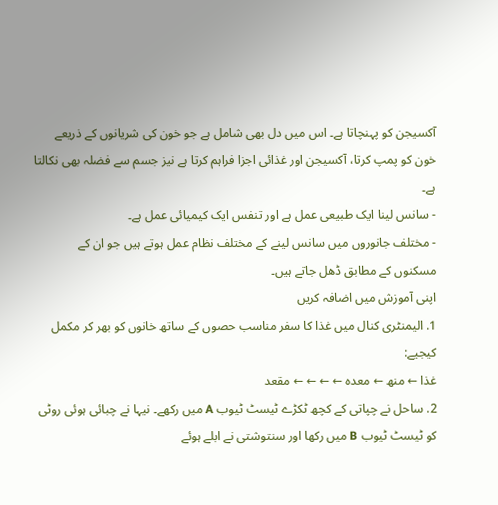آکسیجن کو پہنچاتا ہے۔ اس میں دل بھی شامل ہے جو خون کی شریانوں کے ذریعے خون کو پمپ کرتا، آکسیجن اور غذائی اجزا فراہم کرتا ہے نیز جسم سے فضلہ بھی نکالتا ہے۔
- سانس لینا ایک طبیعی عمل ہے اور تنفس ایک کیمیائی عمل ہے۔
- مختلف جانوروں میں سانس لینے کے مختلف نظام عمل ہوتے ہیں جو ان کے مسکنوں کے مطابق ڈھل جاتے ہیں۔
اپنی آموزش میں اضافہ کریں
1. الیمنٹری کنال میں غذا کا سفر مناسب حصوں کے ساتھ خانوں کو بھر کر مکمل کیجیے:
غذا ← منھ ← معده ← ← ← ← مقعد
2. ساحل نے چپاتی کے کچھ ٹکڑے ٹیسٹ ٹیوب A میں رکھے۔ نیہا نے چبائی ہوئی روٹی کو ٹیسٹ ٹیوب B میں رکھا اور سنتوشتی نے ابلے ہوئے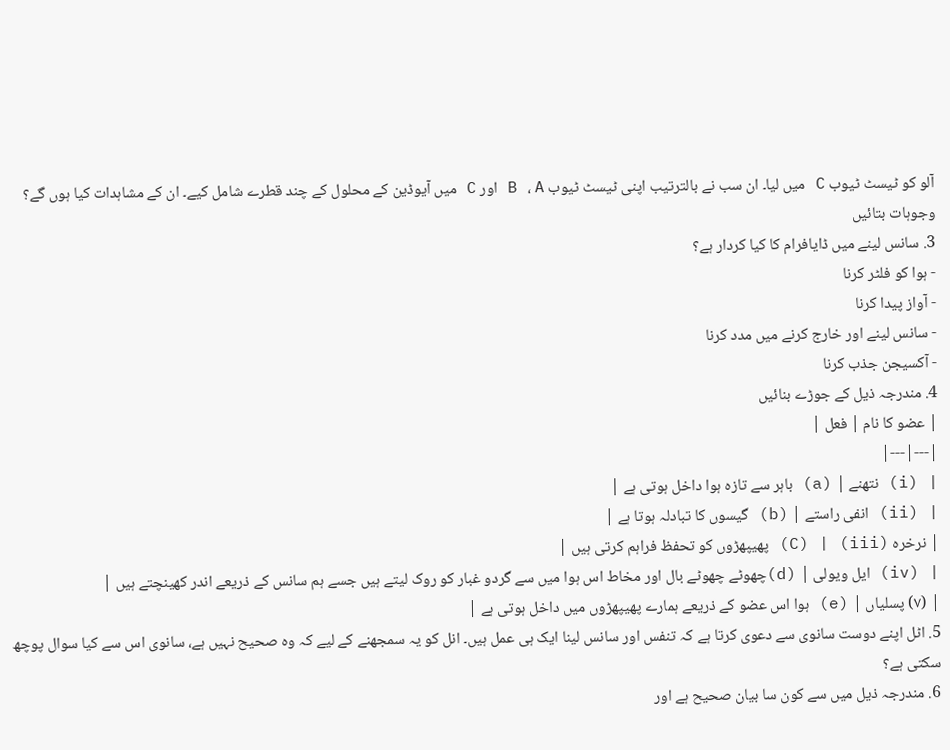آلو کو ٹیسٹ ٹیوب C میں لیا۔ ان سب نے بالترتیب اپنی ٹیسٹ ٹیوب B ، A اور C میں آیوڈین کے محلول کے چند قطرے شامل کیے۔ ان کے مشاہدات کیا ہوں گے؟ وجوہات بتائیں
3. سانس لینے میں ڈایافرام کا کیا کردار ہے؟
- ہوا کو فلٹر کرنا
- آواز پیدا کرنا
- سانس لینے اور خارج کرنے میں مدد کرنا
- آکسیجن جذب کرنا
4. مندرجہ ذیل کے جوڑے بنائیں
| عضو کا نام | فعل |
|---|---|
| (i) نتھنے | (a) باہر سے تازہ ہوا داخل ہوتی ہے |
| (ii) انفی راستے | (b) گیسوں کا تبادلہ ہوتا ہے |
| نرخره (iii) | (C) پھیپھڑوں کو تحفظ فراہم کرتی ہیں |
| (iv) ایل ویولی | (d)چھوٹے چھوٹے بال اور مخاط اس ہوا میں سے گردو غبار کو روک لیتے ہیں جسے ہم سانس کے ذریعے اندر کھینچتے ہیں |
| (۷) پسلیاں | (e) ہوا اس عضو کے ذریعے ہمارے پھیپھڑوں میں داخل ہوتی ہے |
5. اٹل اپنے دوست سانوی سے دعوی کرتا ہے کہ تنفس اور سانس لینا ایک ہی عمل ہیں۔ انل کو یہ سمجھنے کے لیے کہ وہ صحیح نہیں ہے، سانوی اس سے کیا سوال پوچھ سکتی ہے؟
6. مندرجہ ذیل میں سے کون سا بیان صحیح ہے اور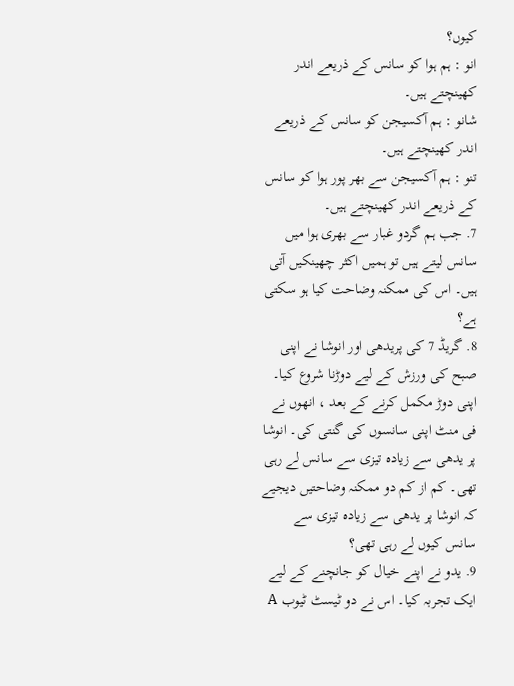کیوں؟
انو : ہم ہوا کو سانس کے ذریعے اندر کھینچتے ہیں۔
شانو : ہم آکسیجن کو سانس کے ذریعے اندر کھینچتے ہیں۔
تنو : ہم آکسیجن سے بھر پور ہوا کو سانس کے ذریعے اندر کھینچتے ہیں۔
7. جب ہم گردو غبار سے بھری ہوا میں سانس لیتے ہیں تو ہمیں اکثر چھینکیں آتی ہیں۔ اس کی ممکنہ وضاحت کیا ہو سکتی ہے؟
8. گریڈ 7 کی پریدھی اور انوشا نے اپنی صبح کی ورزش کے لیے دوڑنا شروع کیا۔ اپنی دوڑ مکمل کرنے کے بعد ، انھوں نے فی منٹ اپنی سانسوں کی گنتی کی۔ انوشا پر یدھی سے زیادہ تیزی سے سانس لے رہی تھی۔ کم از کم دو ممکنہ وضاحتیں دیجیے کہ انوشا پر یدھی سے زیادہ تیزی سے سانس کیوں لے رہی تھی؟
9. یدو نے اپنے خیال کو جانچنے کے لیے ایک تجربہ کیا۔ اس نے دو ٹیسٹ ٹیوب A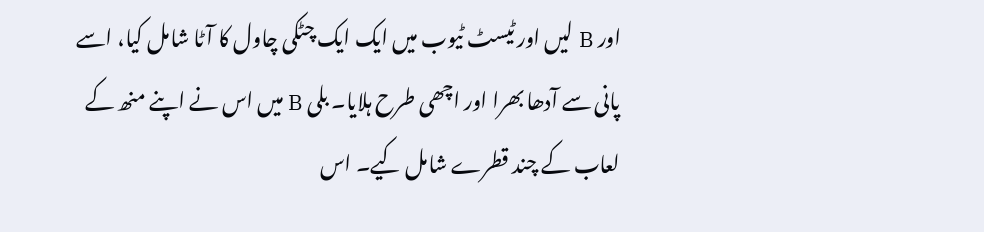اور B لیں اور ٹیسٹ ٹیوب میں ایک ایک چٹکی چاول کا آٹا شامل کیا، اسے پانی سے آدھا بھرا اور اچھی طرح ہلایا۔ بلی B میں اس نے اپنے منھ کے لعاب کے چند قطرے شامل کیے۔ اس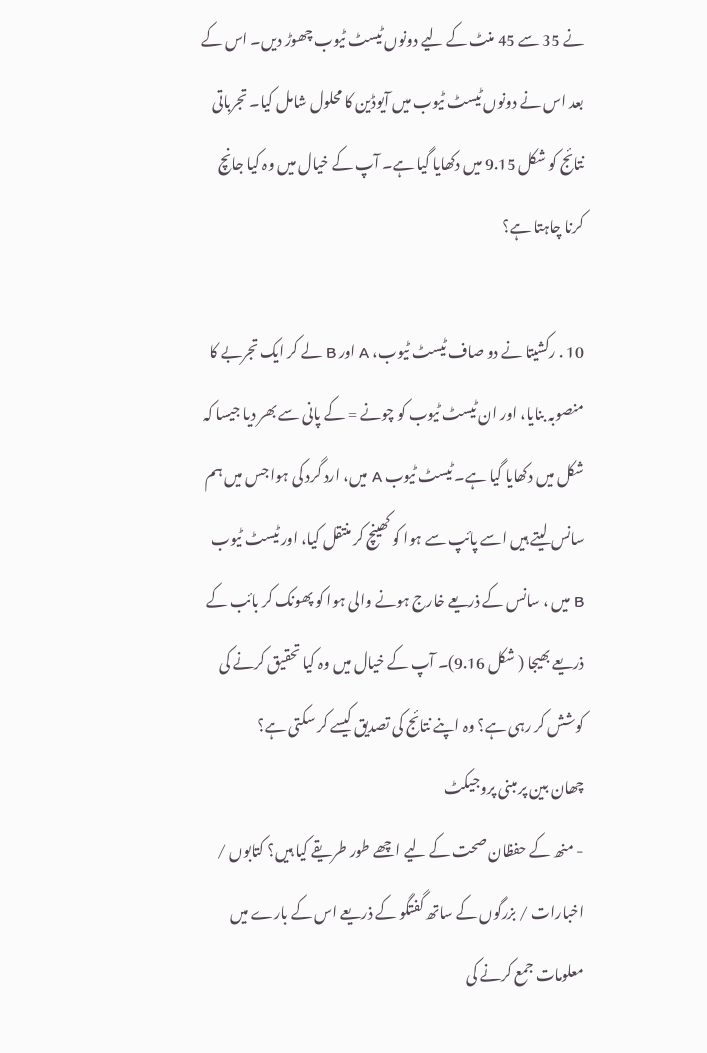نے 35 سے 45 منٹ کے لیے دونوں ٹیسٹ ٹیوب چھوڑ دیں۔ اس کے بعد اس نے دونوں ٹیسٹ ٹیوب میں آیوڈین کا محلول شامل کیا۔ تجرباتی نتائج کو شکل 9.15 میں دکھایا گیا ہے۔ آپ کے خیال میں وہ کیا جانچ کرنا چاہتا ہے؟

10 . رکشیتا نے دو صاف ٹیسٹ ٹیوب، A اور B لے کر ایک تجربے کا منصوبہ بنایا، اور ان ٹیسٹ ٹیوب کو چونے = کے پانی سے بھر دیا جیسا کہ شکل میں دکھایا گیا ہے۔ ٹیسٹ ٹیوب A میں، ارد گرد کی ہوا جس میں ہم سانس لیتے ہیں اسے پائپ سے ہوا کو کھینچ کر منتقل کیا، اور ٹیسٹ ٹیوب B میں ، سانس کے ذریعے خارج ہونے والی ہوا کو پھونک کر بائب کے ذریعے بھیجا ( شکل 9.16)۔ آپ کے خیال میں وہ کیا تحقیق کرنے کی کوشش کر رہی ہے؟ وہ اپنے نتائج کی تصدیق کیسے کر سکتی ہے؟
چھان بین پر مبنی پروجیکٹ
- منھ کے حفظان صحت کے لیے اچھے طور طریقے کیا ہیں؟ کتابوں / اخبارات / بزرگوں کے ساتھ گفتگو کے ذریعے اس کے بارے میں معلومات جمع کرنے کی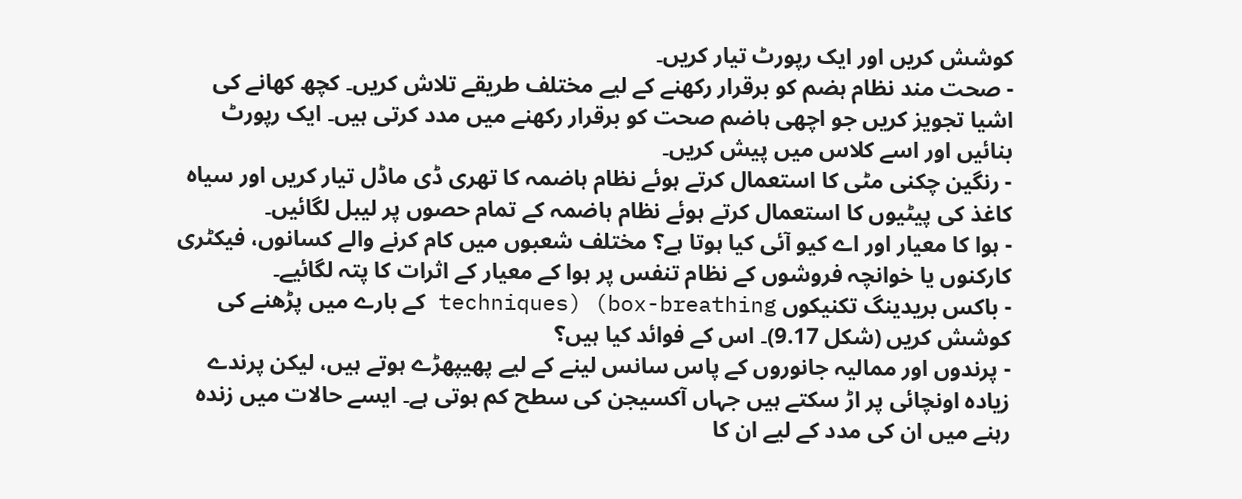کوشش کریں اور ایک رپورٹ تیار کریں۔
- صحت مند نظام ہضم کو برقرار رکھنے کے لیے مختلف طریقے تلاش کریں۔ کچھ کھانے کی اشیا تجویز کریں جو اچھی ہاضم صحت کو برقرار رکھنے میں مدد کرتی ہیں۔ ایک رپورٹ بنائیں اور اسے کلاس میں پیش کریں۔
- رنگین چکنی مٹی کا استعمال کرتے ہوئے نظام ہاضمہ کا تھری ڈی ماڈل تیار کریں اور سیاہ کاغذ کی پیٹیوں کا استعمال کرتے ہوئے نظام ہاضمہ کے تمام حصوں پر لیبل لگائیں۔
- ہوا کا معیار اور اے کیو آئی کیا ہوتا ہے؟ مختلف شعبوں میں کام کرنے والے کسانوں، فیکٹری کارکنوں یا خوانچہ فروشوں کے نظام تنفس پر ہوا کے معیار کے اثرات کا پتہ لگائیے۔
- باکس بریدینگ تکنیکوں techniques) (box-breathing کے بارے میں پڑھنے کی کوشش کریں (شکل 9.17)۔ اس کے فوائد کیا ہیں؟
- پرندوں اور ممالیہ جانوروں کے پاس سانس لینے کے لیے پھیپھڑے ہوتے ہیں، لیکن پرندے زیادہ اونچائی پر اڑ سکتے ہیں جہاں آکسیجن کی سطح کم ہوتی ہے۔ ایسے حالات میں زندہ رہنے میں ان کی مدد کے لیے ان کا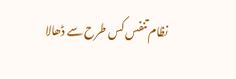نظام تنفس کس طرح سے ڈھالا